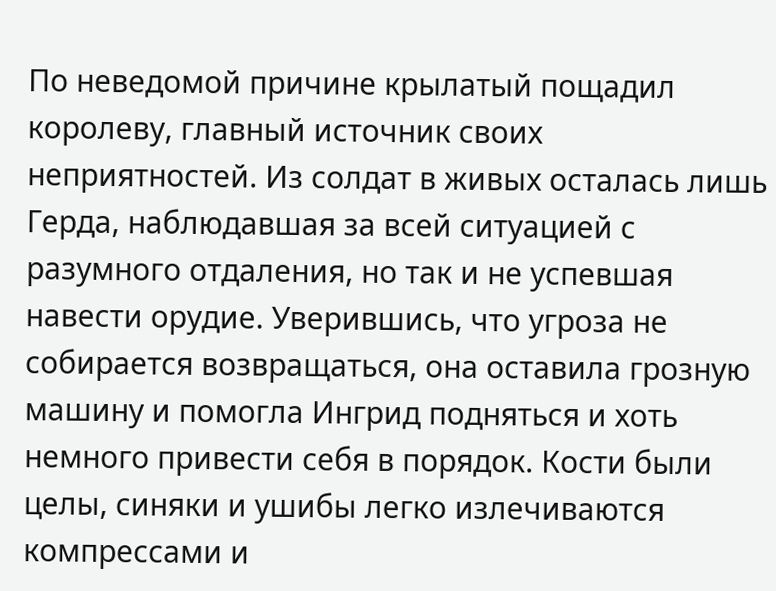По неведомой причине крылатый пощадил королеву, главный источник своих неприятностей. Из солдат в живых осталась лишь Герда, наблюдавшая за всей ситуацией с разумного отдаления, но так и не успевшая навести орудие. Уверившись, что угроза не собирается возвращаться, она оставила грозную машину и помогла Ингрид подняться и хоть немного привести себя в порядок. Кости были целы, синяки и ушибы легко излечиваются компрессами и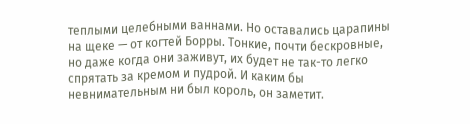теплыми целебными ваннами. Но оставались царапины на щеке — от когтей Борры. Тонкие, почти бескровные, но даже когда они заживут, их будет не так-то легко спрятать за кремом и пудрой. И каким бы невнимательным ни был король, он заметит.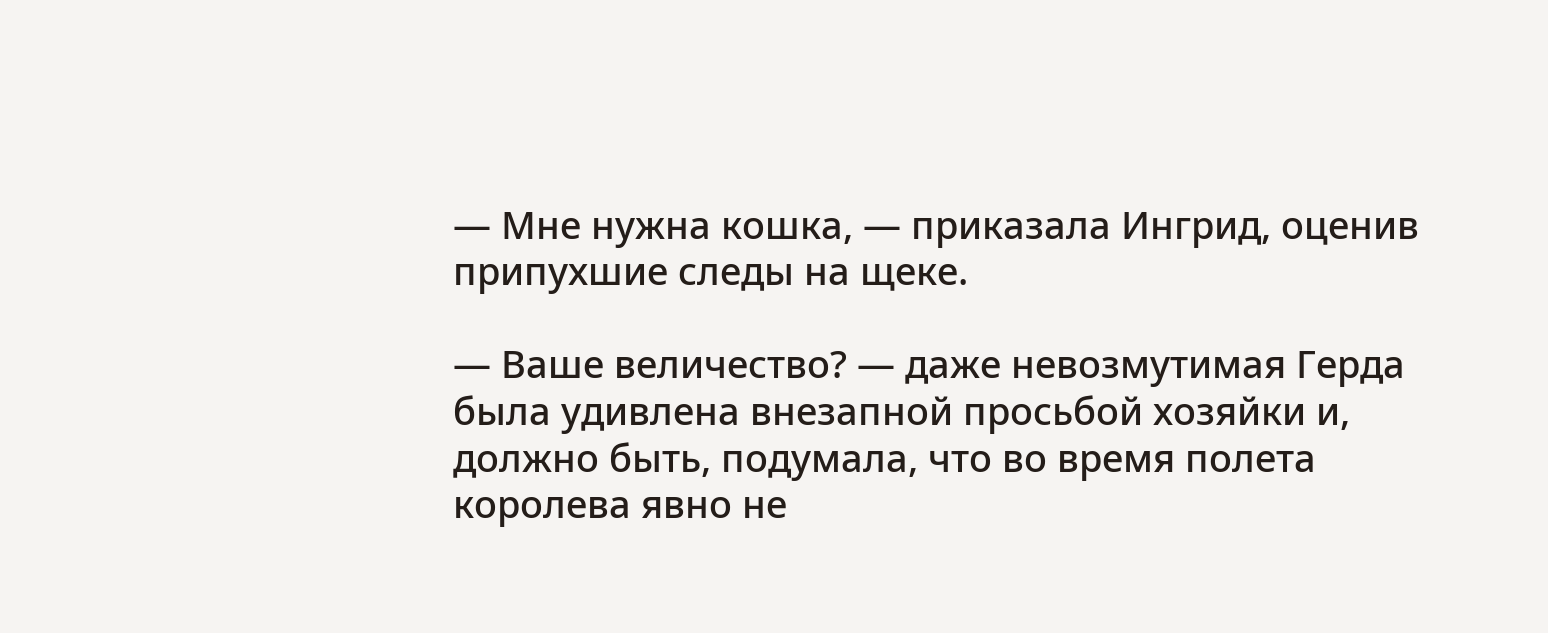— Мне нужна кошка, — приказала Ингрид, оценив припухшие следы на щеке.

— Ваше величество? — даже невозмутимая Герда была удивлена внезапной просьбой хозяйки и, должно быть, подумала, что во время полета королева явно не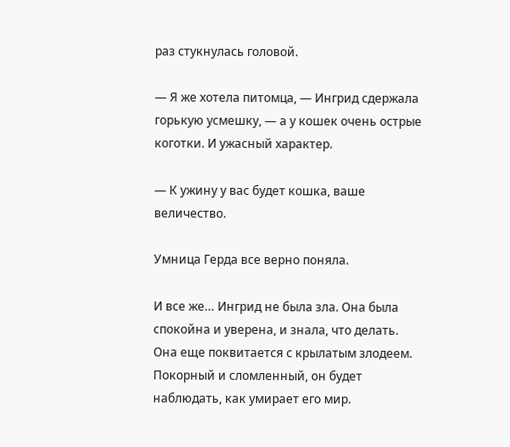раз стукнулась головой.

— Я же хотела питомца, — Ингрид сдержала горькую усмешку, — а у кошек очень острые коготки. И ужасный характер.

— К ужину у вас будет кошка, ваше величество.

Умница Герда все верно поняла.

И все же… Ингрид не была зла. Она была спокойна и уверена, и знала, что делать. Она еще поквитается с крылатым злодеем. Покорный и сломленный, он будет наблюдать, как умирает его мир.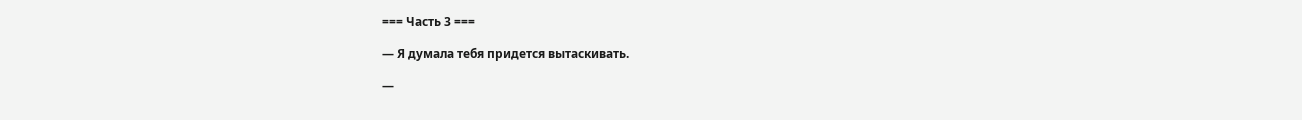=== Часть 3 ===

— Я думала тебя придется вытаскивать.

—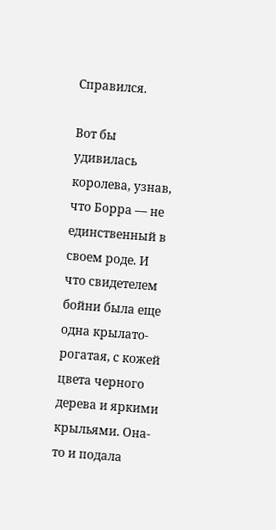Справился.

Вот бы удивилась королева, узнав, что Борра — не единственный в своем роде. И что свидетелем бойни была еще одна крылато-рогатая, с кожей цвета черного дерева и яркими крыльями. Она-то и подала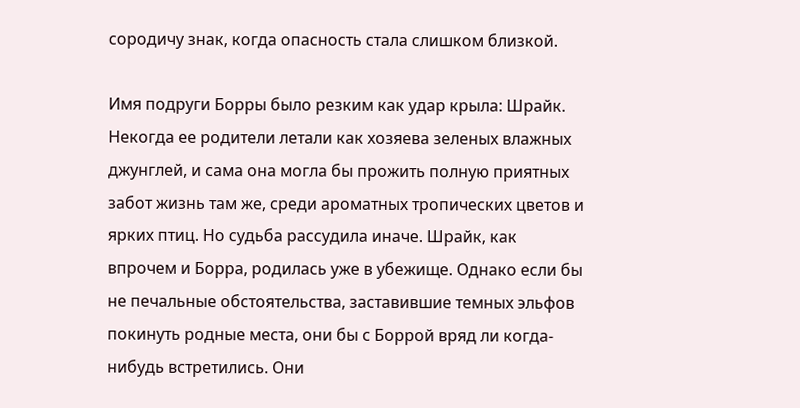сородичу знак, когда опасность стала слишком близкой.

Имя подруги Борры было резким как удар крыла: Шрайк. Некогда ее родители летали как хозяева зеленых влажных джунглей, и сама она могла бы прожить полную приятных забот жизнь там же, среди ароматных тропических цветов и ярких птиц. Но судьба рассудила иначе. Шрайк, как впрочем и Борра, родилась уже в убежище. Однако если бы не печальные обстоятельства, заставившие темных эльфов покинуть родные места, они бы с Боррой вряд ли когда-нибудь встретились. Они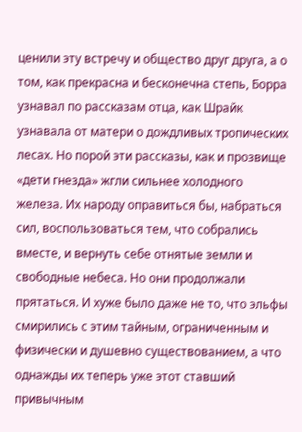ценили эту встречу и общество друг друга, а о том, как прекрасна и бесконечна степь, Борра узнавал по рассказам отца, как Шрайк узнавала от матери о дождливых тропических лесах. Но порой эти рассказы, как и прозвище «дети гнезда» жгли сильнее холодного железа. Их народу оправиться бы, набраться сил, воспользоваться тем, что собрались вместе, и вернуть себе отнятые земли и свободные небеса. Но они продолжали прятаться. И хуже было даже не то, что эльфы смирились с этим тайным, ограниченным и физически и душевно существованием, а что однажды их теперь уже этот ставший привычным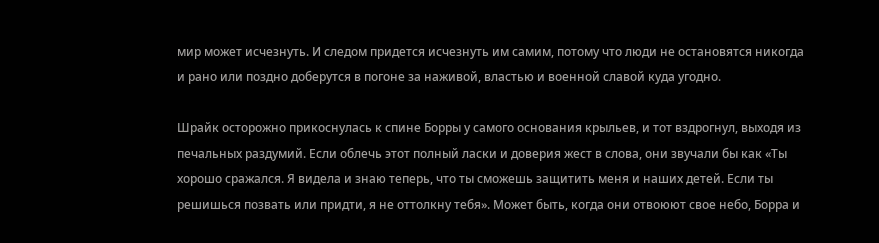мир может исчезнуть. И следом придется исчезнуть им самим, потому что люди не остановятся никогда и рано или поздно доберутся в погоне за наживой, властью и военной славой куда угодно.

Шрайк осторожно прикоснулась к спине Борры у самого основания крыльев, и тот вздрогнул, выходя из печальных раздумий. Если облечь этот полный ласки и доверия жест в слова, они звучали бы как «Ты хорошо сражался. Я видела и знаю теперь, что ты сможешь защитить меня и наших детей. Если ты решишься позвать или придти, я не оттолкну тебя». Может быть, когда они отвоюют свое небо, Борра и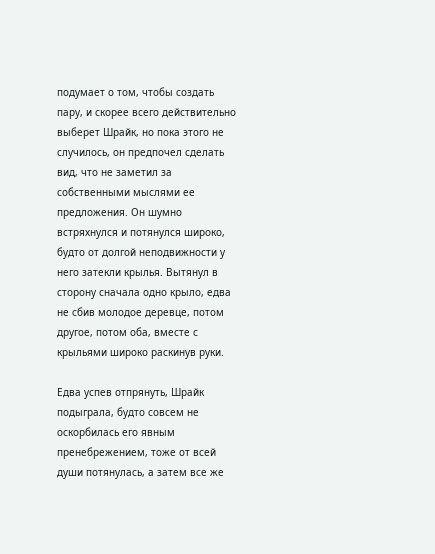подумает о том, чтобы создать пару, и скорее всего действительно выберет Шрайк, но пока этого не случилось, он предпочел сделать вид, что не заметил за собственными мыслями ее предложения. Он шумно встряхнулся и потянулся широко, будто от долгой неподвижности у него затекли крылья. Вытянул в сторону сначала одно крыло, едва не сбив молодое деревце, потом другое, потом оба, вместе с крыльями широко раскинув руки.

Едва успев отпрянуть, Шрайк подыграла, будто совсем не оскорбилась его явным пренебрежением, тоже от всей души потянулась, а затем все же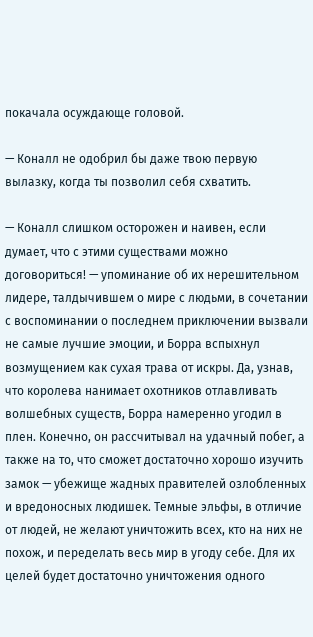покачала осуждающе головой.

— Коналл не одобрил бы даже твою первую вылазку, когда ты позволил себя схватить.

— Коналл слишком осторожен и наивен, если думает, что с этими существами можно договориться! — упоминание об их нерешительном лидере, талдычившем о мире с людьми, в сочетании с воспоминании о последнем приключении вызвали не самые лучшие эмоции, и Борра вспыхнул возмущением как сухая трава от искры. Да, узнав, что королева нанимает охотников отлавливать волшебных существ, Борра намеренно угодил в плен. Конечно, он рассчитывал на удачный побег, а также на то, что сможет достаточно хорошо изучить замок — убежище жадных правителей озлобленных и вредоносных людишек. Темные эльфы, в отличие от людей, не желают уничтожить всех, кто на них не похож, и переделать весь мир в угоду себе. Для их целей будет достаточно уничтожения одного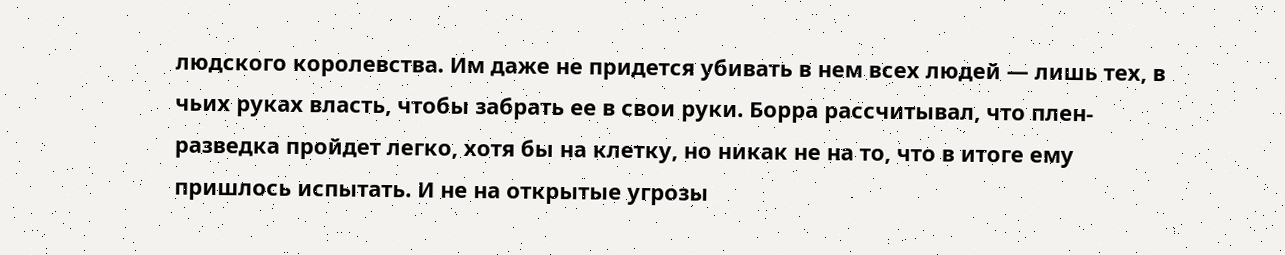людского королевства. Им даже не придется убивать в нем всех людей — лишь тех, в чьих руках власть, чтобы забрать ее в свои руки. Борра рассчитывал, что плен-разведка пройдет легко, хотя бы на клетку, но никак не на то, что в итоге ему пришлось испытать. И не на открытые угрозы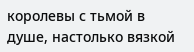королевы с тьмой в душе, настолько вязкой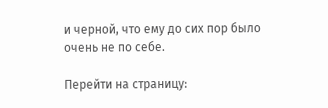и черной, что ему до сих пор было очень не по себе.

Перейти на страницу: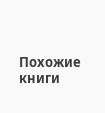Похожие книги